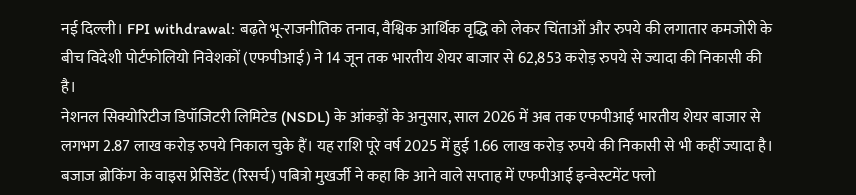नई दिल्ली। FPI withdrawal: बढ़ते भू-राजनीतिक तनाव, वैश्विक आर्थिक वृद्धि को लेकर चिंताओं और रुपये की लगातार कमजोरी के बीच विदेशी पोर्टफोलियो निवेशकों (एफपीआई) ने 14 जून तक भारतीय शेयर बाजार से 62,853 करोड़ रुपये से ज्यादा की निकासी की है।
नेशनल सिक्योरिटीज डिपॉजिटरी लिमिटेड (NSDL) के आंकड़ों के अनुसार, साल 2026 में अब तक एफपीआई भारतीय शेयर बाजार से लगभग 2.87 लाख करोड़ रुपये निकाल चुके हैं। यह राशि पूरे वर्ष 2025 में हुई 1.66 लाख करोड़ रुपये की निकासी से भी कहीं ज्यादा है।
बजाज ब्रोकिंग के वाइस प्रेसिडेंट (रिसर्च) पबित्रो मुखर्जी ने कहा कि आने वाले सप्ताह में एफपीआई इन्वेस्टमेंट फ्लो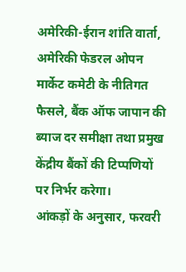अमेरिकी-ईरान शांति वार्ता, अमेरिकी फेडरल ओपन मार्केट कमेटी के नीतिगत फैसले, बैंक ऑफ जापान की ब्याज दर समीक्षा तथा प्रमुख केंद्रीय बैंकों की टिप्पणियों पर निर्भर करेगा।
आंकड़ों के अनुसार, फरवरी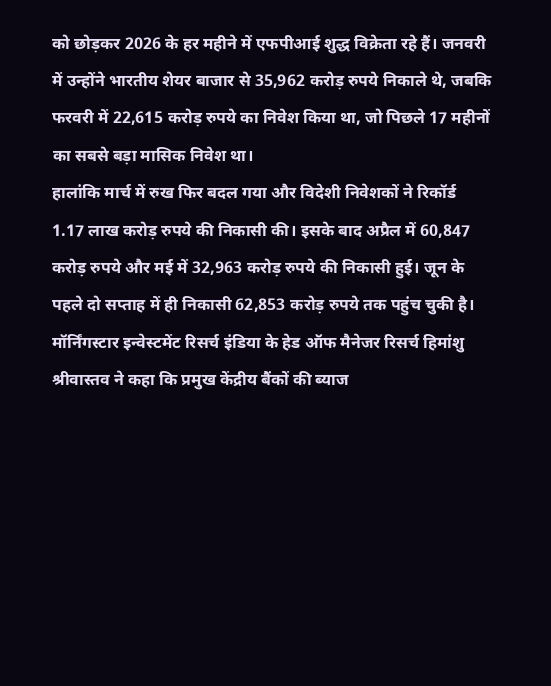को छोड़कर 2026 के हर महीने में एफपीआई शुद्ध विक्रेता रहे हैं। जनवरी में उन्होंने भारतीय शेयर बाजार से 35,962 करोड़ रुपये निकाले थे, जबकि फरवरी में 22,615 करोड़ रुपये का निवेश किया था, जो पिछले 17 महीनों का सबसे बड़ा मासिक निवेश था।
हालांकि मार्च में रुख फिर बदल गया और विदेशी निवेशकों ने रिकॉर्ड 1.17 लाख करोड़ रुपये की निकासी की। इसके बाद अप्रैल में 60,847 करोड़ रुपये और मई में 32,963 करोड़ रुपये की निकासी हुई। जून के पहले दो सप्ताह में ही निकासी 62,853 करोड़ रुपये तक पहुंच चुकी है।
मॉर्निंगस्टार इन्वेस्टमेंट रिसर्च इंडिया के हेड ऑफ मैनेजर रिसर्च हिमांशु श्रीवास्तव ने कहा कि प्रमुख केंद्रीय बैंकों की ब्याज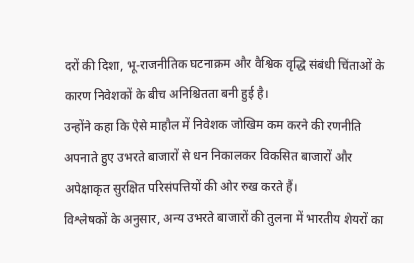दरों की दिशा, भू-राजनीतिक घटनाक्रम और वैश्विक वृद्धि संबंधी चिंताओं के कारण निवेशकों के बीच अनिश्चितता बनी हुई है।
उन्होंने कहा कि ऐसे माहौल में निवेशक जोखिम कम करने की रणनीति अपनाते हुए उभरते बाजारों से धन निकालकर विकसित बाजारों और अपेक्षाकृत सुरक्षित परिसंपत्तियों की ओर रुख करते हैं।
विश्लेषकों के अनुसार, अन्य उभरते बाजारों की तुलना में भारतीय शेयरों का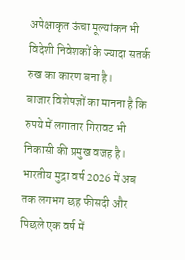अपेक्षाकृत ऊंचा मूल्यांकन भी विदेशी निवेशकों के ज्यादा सतर्क रुख का कारण बना है।
बाजार विशेषज्ञों का मानना है कि रुपये में लगातार गिरावट भी निकासी की प्रमुख वजह है। भारतीय मुद्रा वर्ष 2026 में अब तक लगभग छह फीसदी और पिछले एक वर्ष में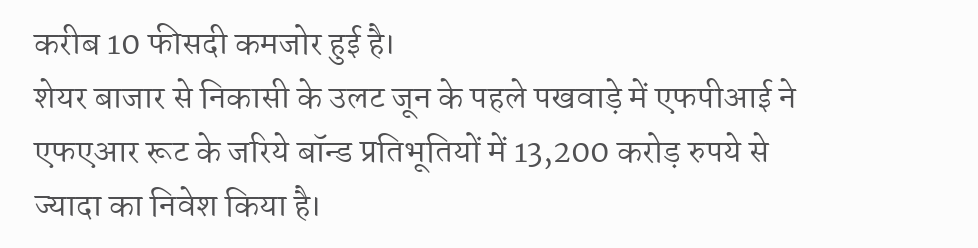करीब 10 फीसदी कमजोर हुई है।
शेयर बाजार से निकासी के उलट जून के पहले पखवाड़े में एफपीआई ने एफएआर रूट के जरिये बॉन्ड प्रतिभूतियों में 13,200 करोड़ रुपये से ज्यादा का निवेश किया है।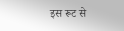इस रूट से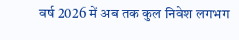वर्ष 2026 में अब तक कुल निवेश लगभग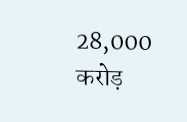28,000 करोड़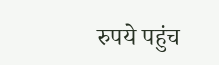रुपये पहुंच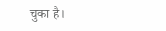चुका है।